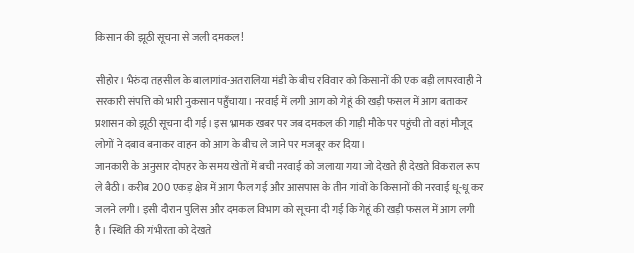किसान की झूठी सूचना से जली दमकल!

सीहोर। भैरुंदा तहसील के बालागांव-अतरालिया मंडी के बीच रविवार को किसानों की एक बड़ी लापरवाही ने सरकारी संपत्ति को भारी नुकसान पहुँचाया। नरवाई में लगी आग को गेहूं की खड़ी फसल में आग बताकर प्रशासन को झूठी सूचना दी गई। इस भ्रामक खबर पर जब दमकल की गाड़ी मौके पर पहुंची तो वहां मौजूद लोगों ने दबाव बनाकर वाहन को आग के बीच ले जाने पर मजबूर कर दिया।
जानकारी के अनुसार दोपहर के समय खेतों में बची नरवाई को जलाया गया जो देखते ही देखते विकराल रूप ले बैठी। करीब 200 एकड़ क्षेत्र में आग फैल गई और आसपास के तीन गांवों के किसानों की नरवाई धू-धू कर जलने लगी। इसी दौरान पुलिस और दमकल विभाग को सूचना दी गई कि गेहूं की खड़ी फसल में आग लगी है। स्थिति की गंभीरता को देखते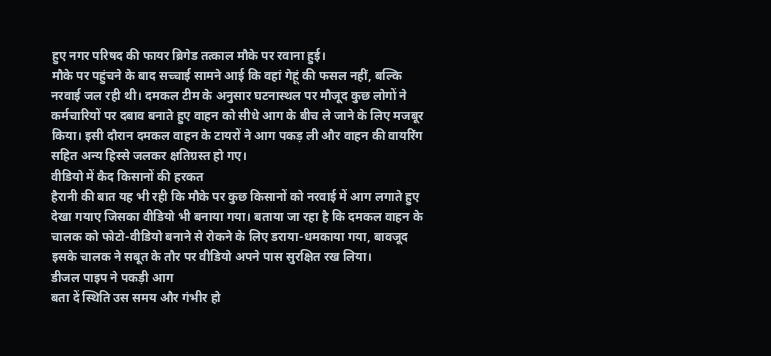हुए नगर परिषद की फायर ब्रिगेड तत्काल मौके पर रवाना हुई।
मौके पर पहुंचने के बाद सच्चाई सामने आई कि वहां गेहूं की फसल नहीं, बल्कि नरवाई जल रही थी। दमकल टीम के अनुसार घटनास्थल पर मौजूद कुछ लोगों ने कर्मचारियों पर दबाव बनाते हुए वाहन को सीधे आग के बीच ले जाने के लिए मजबूर किया। इसी दौरान दमकल वाहन के टायरों ने आग पकड़ ली और वाहन की वायरिंग सहित अन्य हिस्से जलकर क्षतिग्रस्त हो गए।
वीडियो में कैद किसानों की हरकत
हैरानी की बात यह भी रही कि मौके पर कुछ किसानों को नरवाई में आग लगाते हुए देखा गयाए जिसका वीडियो भी बनाया गया। बताया जा रहा है कि दमकल वाहन के चालक को फोटो-वीडियो बनाने से रोकने के लिए डराया-धमकाया गया, बावजूद इसके चालक ने सबूत के तौर पर वीडियो अपने पास सुरक्षित रख लिया।
डीजल पाइप ने पकड़ी आग
बता दें स्थिति उस समय और गंभीर हो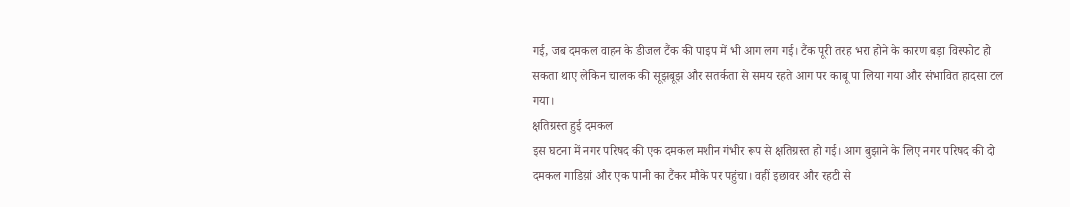गई, जब दमकल वाहन के डीजल टैंक की पाइप में भी आग लग गई। टैंक पूरी तरह भरा होने के कारण बड़ा विस्फोट हो सकता थाए लेकिन चालक की सूझबूझ और सतर्कता से समय रहते आग पर काबू पा लिया गया और संभावित हादसा टल गया।
क्षतिग्रस्त हुई दमकल
इस घटना में नगर परिषद की एक दमकल मशीन गंभीर रूप से क्षतिग्रस्त हो गई। आग बुझाने के लिए नगर परिषद की दो दमकल गाडिय़ां और एक पानी का टैंकर मौके पर पहुंचा। वहीं इछावर और रहटी से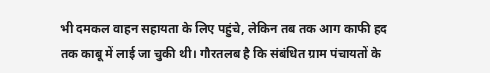भी दमकल वाहन सहायता के लिए पहुंचे, लेकिन तब तक आग काफी हद तक काबू में लाई जा चुकी थी। गौरतलब है कि संबंधित ग्राम पंचायतों के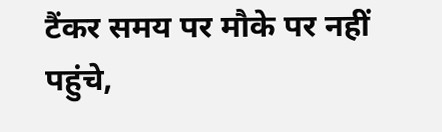टैंकर समय पर मौके पर नहीं पहुंचे,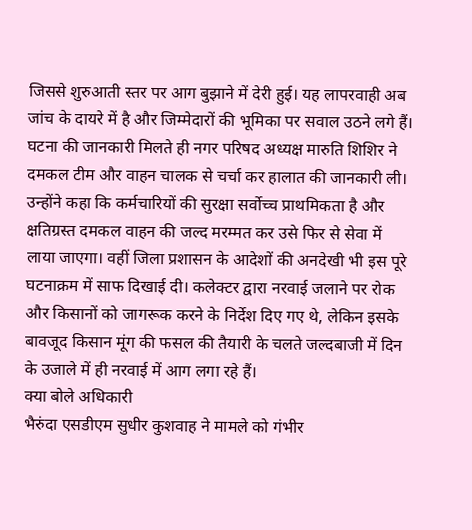जिससे शुरुआती स्तर पर आग बुझाने में देरी हुई। यह लापरवाही अब जांच के दायरे में है और जिम्मेदारों की भूमिका पर सवाल उठने लगे हैं।
घटना की जानकारी मिलते ही नगर परिषद अध्यक्ष मारुति शिशिर ने दमकल टीम और वाहन चालक से चर्चा कर हालात की जानकारी ली। उन्होंने कहा कि कर्मचारियों की सुरक्षा सर्वोच्च प्राथमिकता है और क्षतिग्रस्त दमकल वाहन की जल्द मरम्मत कर उसे फिर से सेवा में लाया जाएगा। वहीं जिला प्रशासन के आदेशों की अनदेखी भी इस पूरे घटनाक्रम में साफ दिखाई दी। कलेक्टर द्वारा नरवाई जलाने पर रोक और किसानों को जागरूक करने के निर्देश दिए गए थे, लेकिन इसके बावजूद किसान मूंग की फसल की तैयारी के चलते जल्दबाजी में दिन के उजाले में ही नरवाई में आग लगा रहे हैं।
क्या बोले अधिकारी
भैरुंदा एसडीएम सुधीर कुशवाह ने मामले को गंभीर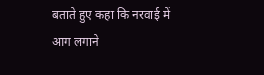बताते हुए कहा कि नरवाई में आग लगाने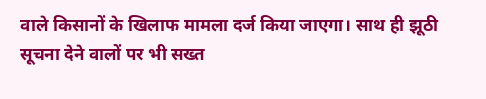वाले किसानों के खिलाफ मामला दर्ज किया जाएगा। साथ ही झूठी सूचना देने वालों पर भी सख्त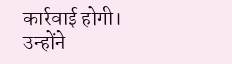कार्रवाई होगी। उन्होंने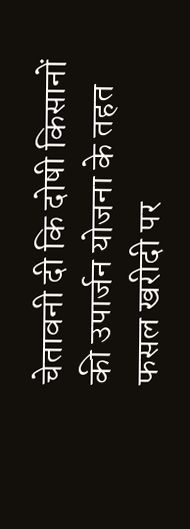चेतावनी दी कि दोषी किसानों की उपार्जन योजना के तहत फसल खरीदी पर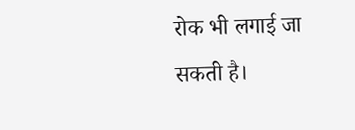रोक भी लगाई जा सकती है।